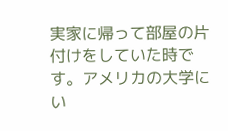実家に帰って部屋の片付けをしていた時です。アメリカの大学にい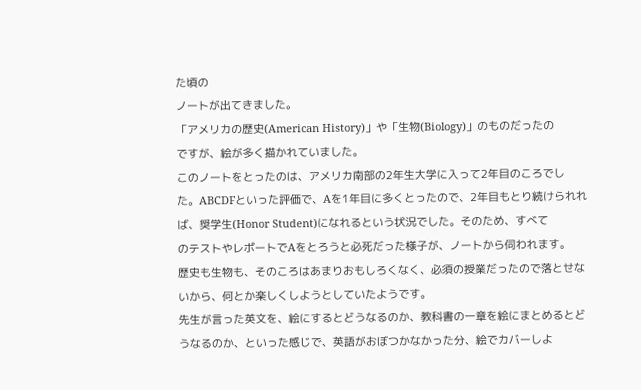た頃の
ノートが出てきました。
「アメリカの歴史(American History)」や「生物(Biology)」のものだったの
ですが、絵が多く描かれていました。
このノートをとったのは、アメリカ南部の2年生大学に入って2年目のころでし
た。ABCDFといった評価で、Aを1年目に多くとったので、2年目もとり続けられれば、奨学生(Honor Student)になれるという状況でした。そのため、すべて
のテストやレポートでAをとろうと必死だった様子が、ノートから伺われます。
歴史も生物も、そのころはあまりおもしろくなく、必須の授業だったので落とせないから、何とか楽しくしようとしていたようです。
先生が言った英文を、絵にするとどうなるのか、教科書の一章を絵にまとめるとどうなるのか、といった感じで、英語がおぼつかなかった分、絵でカバーしよ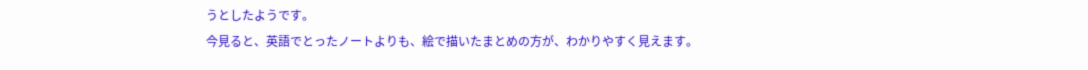うとしたようです。
今見ると、英語でとったノートよりも、絵で描いたまとめの方が、わかりやすく見えます。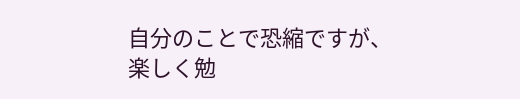自分のことで恐縮ですが、楽しく勉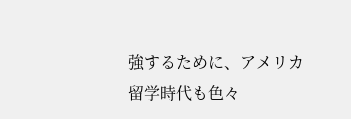強するために、アメリカ留学時代も色々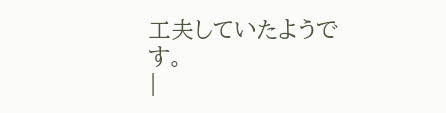工夫していたようです。
|